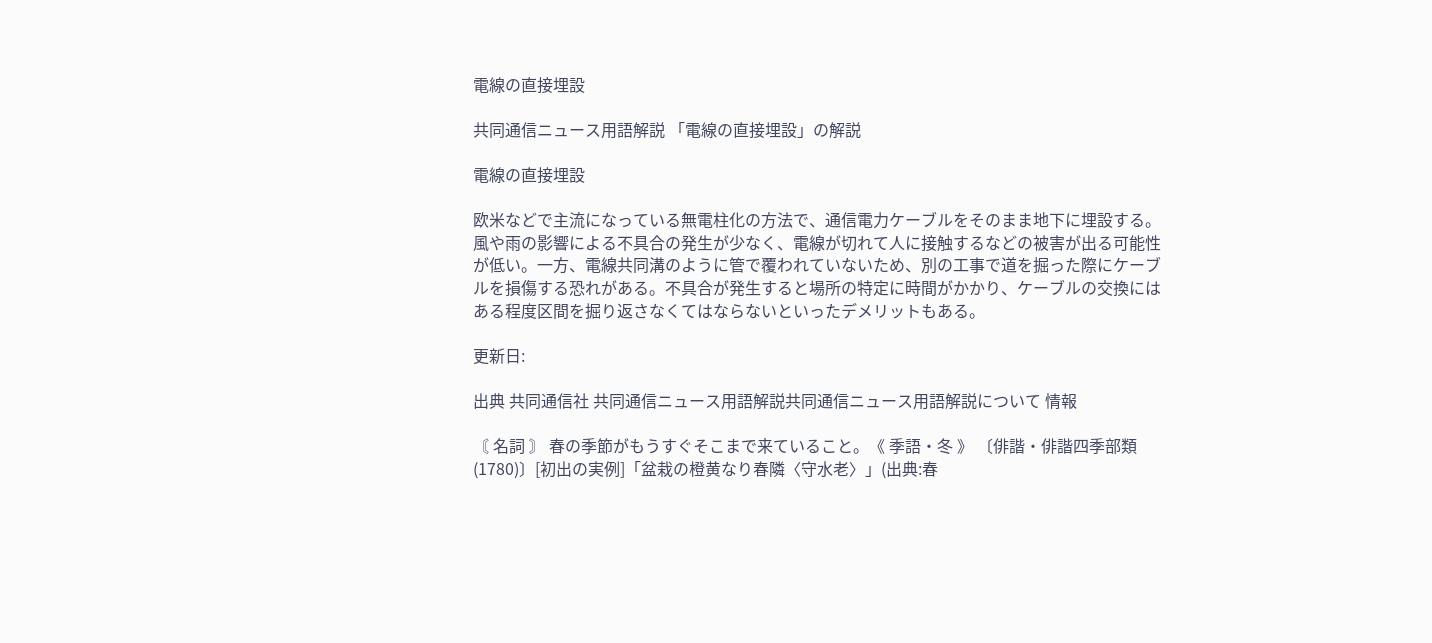電線の直接埋設

共同通信ニュース用語解説 「電線の直接埋設」の解説

電線の直接埋設

欧米などで主流になっている無電柱化の方法で、通信電力ケーブルをそのまま地下に埋設する。風や雨の影響による不具合の発生が少なく、電線が切れて人に接触するなどの被害が出る可能性が低い。一方、電線共同溝のように管で覆われていないため、別の工事で道を掘った際にケーブルを損傷する恐れがある。不具合が発生すると場所の特定に時間がかかり、ケーブルの交換にはある程度区間を掘り返さなくてはならないといったデメリットもある。

更新日:

出典 共同通信社 共同通信ニュース用語解説共同通信ニュース用語解説について 情報

〘 名詞 〙 春の季節がもうすぐそこまで来ていること。《 季語・冬 》 〔俳諧・俳諧四季部類(1780)〕[初出の実例]「盆栽の橙黄なり春隣〈守水老〉」(出典:春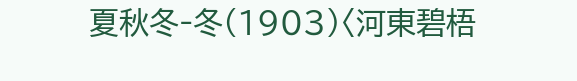夏秋冬‐冬(1903)〈河東碧梧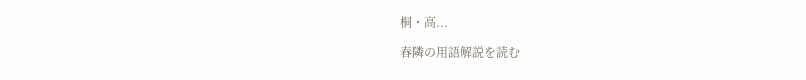桐・高...

春隣の用語解説を読む